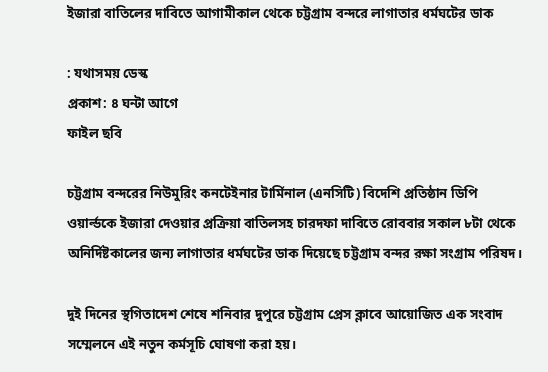ইজারা বাতিলের দাবিতে আগামীকাল থেকে চট্টগ্রাম বন্দরে লাগাতার ধর্মঘটের ডাক

: যথাসময় ডেস্ক
প্রকাশ: ৪ ঘন্টা আগে
ফাইল ছবি

চট্টগ্রাম বন্দরের নিউমুরিং কনটেইনার টার্মিনাল (এনসিটি) বিদেশি প্রতিষ্ঠান ডিপি ওয়ার্ল্ডকে ইজারা দেওয়ার প্রক্রিয়া বাতিলসহ চারদফা দাবিতে রোববার সকাল ৮টা থেকে অনির্দিষ্টকালের জন্য লাগাতার ধর্মঘটের ডাক দিয়েছে চট্টগ্রাম বন্দর রক্ষা সংগ্রাম পরিষদ।

দুই দিনের স্থগিতাদেশ শেষে শনিবার দুপুরে চট্টগ্রাম প্রেস ক্লাবে আয়োজিত এক সংবাদ সম্মেলনে এই নতুন কর্মসূচি ঘোষণা করা হয়।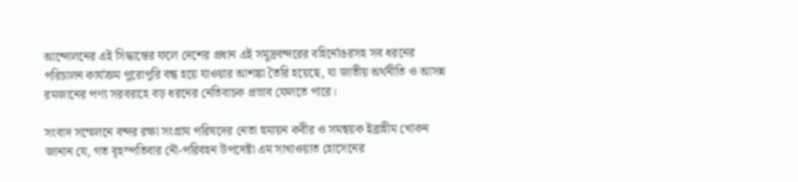আন্দোলনের এই সিদ্ধান্তের ফলে দেশের প্রধান এই সমুদ্রবন্দরের বহির্নোঙরসহ সব ধরনের পরিচালন কার্যক্রম পুরোপুরি বন্ধ হয়ে যাওয়ার আশঙ্কা তৈরি হয়েছে, যা জাতীয় অর্থনীতি ও আসন্ন রমজানের পণ্য সরবরাহে বড় ধরনের নেতিবাচক প্রভাব ফেলতে পারে।

সংবাদ সম্মেলনে বন্দর রক্ষা সংগ্রাম পরিষদের নেতা হুমায়ন কবীর ও সমন্বয়ক ইব্রাহীম খোকন জানান যে, গত বৃহস্পতিবার নৌ-পরিবহন উপদেষ্টা এম সাখাওয়াত হোসেনের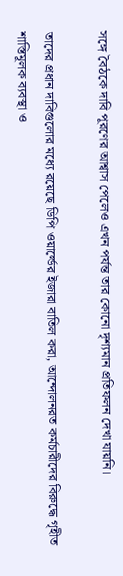সঙ্গে বৈঠকে দাবি পূরণের আশ্বাস পেলেও এখন পর্যন্ত তার কোনো দৃশ্যমান প্রতিফলন দেখা যায়নি।

তাদের প্রধান দাবিগুলোর মধ্যে রয়েছে ডিপি ওয়ার্ল্ডের ইজারা বাতিল করা, আন্দোলনরত কর্মচারীদের বিরুদ্ধে গৃহীত শাস্তিমূলক ব্যবস্থা ও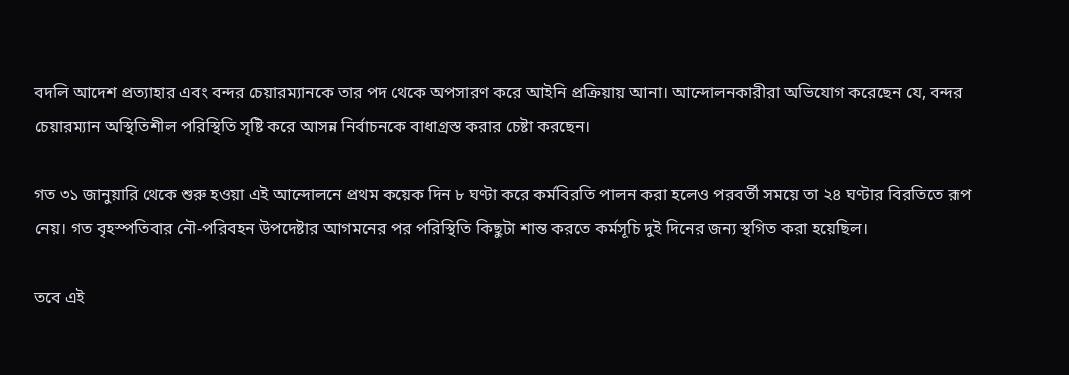বদলি আদেশ প্রত্যাহার এবং বন্দর চেয়ারম্যানকে তার পদ থেকে অপসারণ করে আইনি প্রক্রিয়ায় আনা। আন্দোলনকারীরা অভিযোগ করেছেন যে, বন্দর চেয়ারম্যান অস্থিতিশীল পরিস্থিতি সৃষ্টি করে আসন্ন নির্বাচনকে বাধাগ্রস্ত করার চেষ্টা করছেন।

গত ৩১ জানুয়ারি থেকে শুরু হওয়া এই আন্দোলনে প্রথম কয়েক দিন ৮ ঘণ্টা করে কর্মবিরতি পালন করা হলেও পরবর্তী সময়ে তা ২৪ ঘণ্টার বিরতিতে রূপ নেয়। গত বৃহস্পতিবার নৌ-পরিবহন উপদেষ্টার আগমনের পর পরিস্থিতি কিছুটা শান্ত করতে কর্মসূচি দুই দিনের জন্য স্থগিত করা হয়েছিল।

তবে এই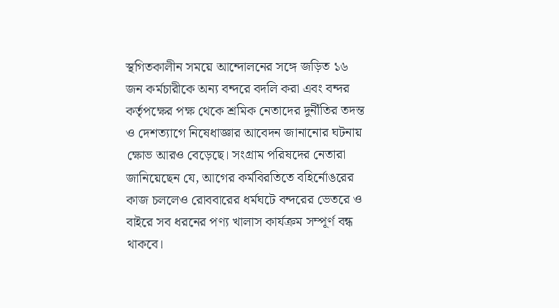স্থগিতকালীন সময়ে আন্দোলনের সঙ্গে জড়িত ১৬ জন কর্মচারীকে অন্য বন্দরে বদলি করা এবং বন্দর কর্তৃপক্ষের পক্ষ থেকে শ্রমিক নেতাদের দুর্নীতির তদন্ত ও দেশত্যাগে নিষেধাজ্ঞার আবেদন জানানোর ঘটনায় ক্ষোভ আরও বেড়েছে। সংগ্রাম পরিষদের নেতারা জানিয়েছেন যে, আগের কর্মবিরতিতে বহির্নোঙরের কাজ চললেও রোববারের ধর্মঘটে বন্দরের ভেতরে ও বাইরে সব ধরনের পণ্য খালাস কার্যক্রম সম্পূর্ণ বন্ধ থাকবে।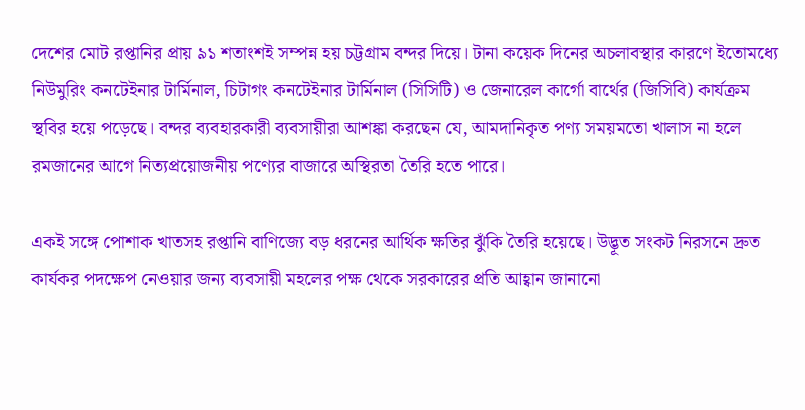দেশের মোট রপ্তানির প্রায় ৯১ শতাংশই সম্পন্ন হয় চট্টগ্রাম বন্দর দিয়ে। টানা কয়েক দিনের অচলাবস্থার কারণে ইতোমধ্যে নিউমুরিং কনটেইনার টার্মিনাল, চিটাগং কনটেইনার টার্মিনাল (সিসিটি) ও জেনারেল কার্গো বার্থের (জিসিবি) কার্যক্রম স্থবির হয়ে পড়েছে। বন্দর ব্যবহারকারী ব্যবসায়ীরা আশঙ্কা করছেন যে, আমদানিকৃত পণ্য সময়মতো খালাস না হলে রমজানের আগে নিত্যপ্রয়োজনীয় পণ্যের বাজারে অস্থিরতা তৈরি হতে পারে।

একই সঙ্গে পোশাক খাতসহ রপ্তানি বাণিজ্যে বড় ধরনের আর্থিক ক্ষতির ঝুঁকি তৈরি হয়েছে। উদ্ভূত সংকট নিরসনে দ্রুত কার্যকর পদক্ষেপ নেওয়ার জন্য ব্যবসায়ী মহলের পক্ষ থেকে সরকারের প্রতি আহ্বান জানানো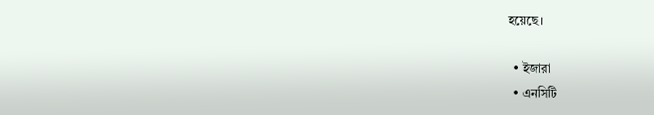হয়েছে।

  • ইজারা
  • এনসিটি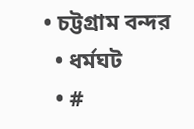• চট্টগ্রাম বন্দর
  • ধর্মঘট
  • #